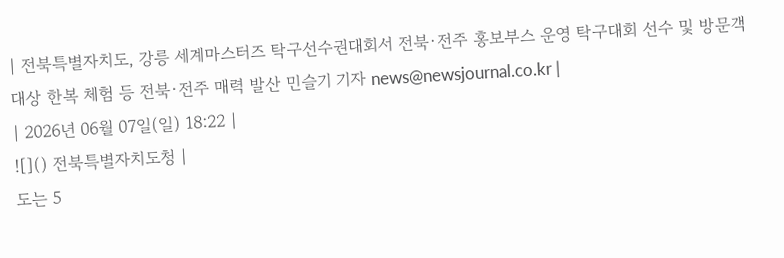| 전북특별자치도, 강릉 세계마스터즈 탁구선수권대회서 전북·전주 홍보부스 운영 탁구대회 선수 및 방문객 대상 한복 체험 등 전북·전주 매력 발산 민슬기 기자 news@newsjournal.co.kr |
| 2026년 06월 07일(일) 18:22 |
![]() 전북특별자치도청 |
도는 5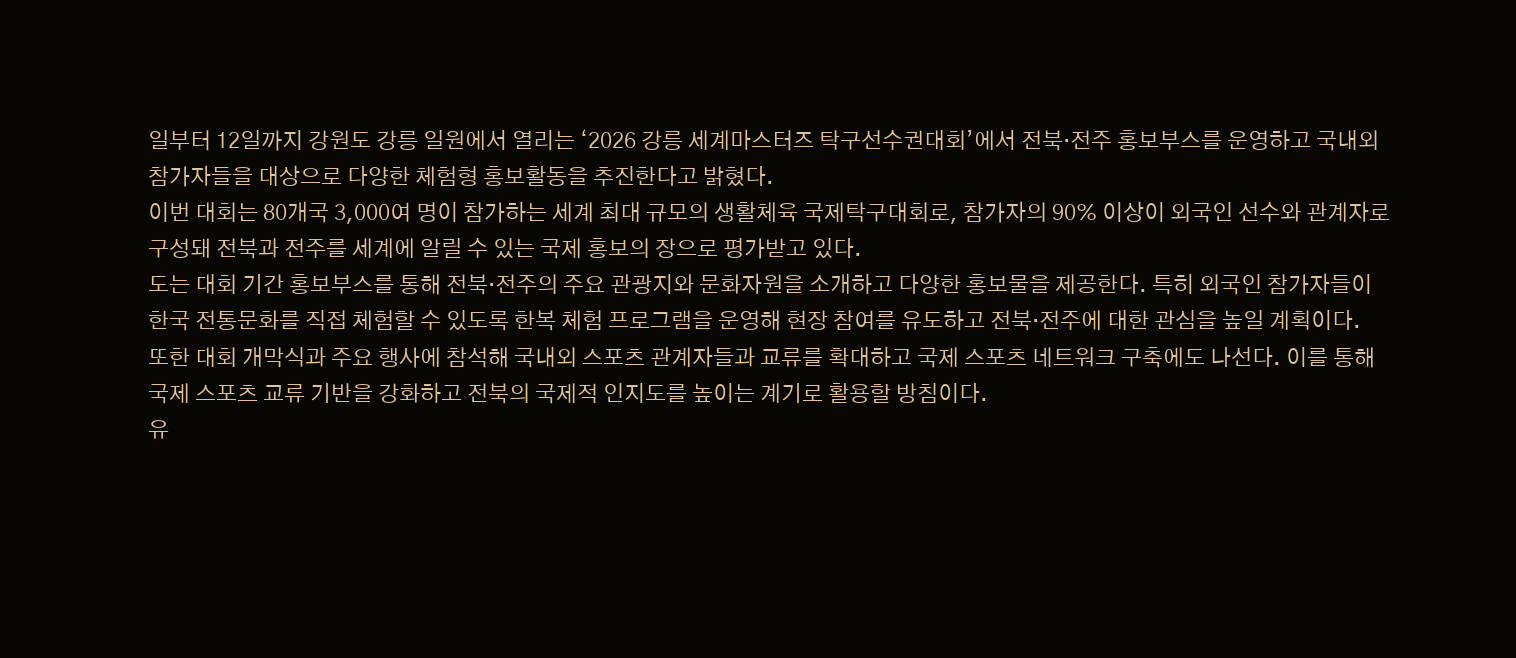일부터 12일까지 강원도 강릉 일원에서 열리는 ‘2026 강릉 세계마스터즈 탁구선수권대회’에서 전북·전주 홍보부스를 운영하고 국내외 참가자들을 대상으로 다양한 체험형 홍보활동을 추진한다고 밝혔다.
이번 대회는 80개국 3,000여 명이 참가하는 세계 최대 규모의 생활체육 국제탁구대회로, 참가자의 90% 이상이 외국인 선수와 관계자로 구성돼 전북과 전주를 세계에 알릴 수 있는 국제 홍보의 장으로 평가받고 있다.
도는 대회 기간 홍보부스를 통해 전북·전주의 주요 관광지와 문화자원을 소개하고 다양한 홍보물을 제공한다. 특히 외국인 참가자들이 한국 전통문화를 직접 체험할 수 있도록 한복 체험 프로그램을 운영해 현장 참여를 유도하고 전북·전주에 대한 관심을 높일 계획이다.
또한 대회 개막식과 주요 행사에 참석해 국내외 스포츠 관계자들과 교류를 확대하고 국제 스포츠 네트워크 구축에도 나선다. 이를 통해 국제 스포츠 교류 기반을 강화하고 전북의 국제적 인지도를 높이는 계기로 활용할 방침이다.
유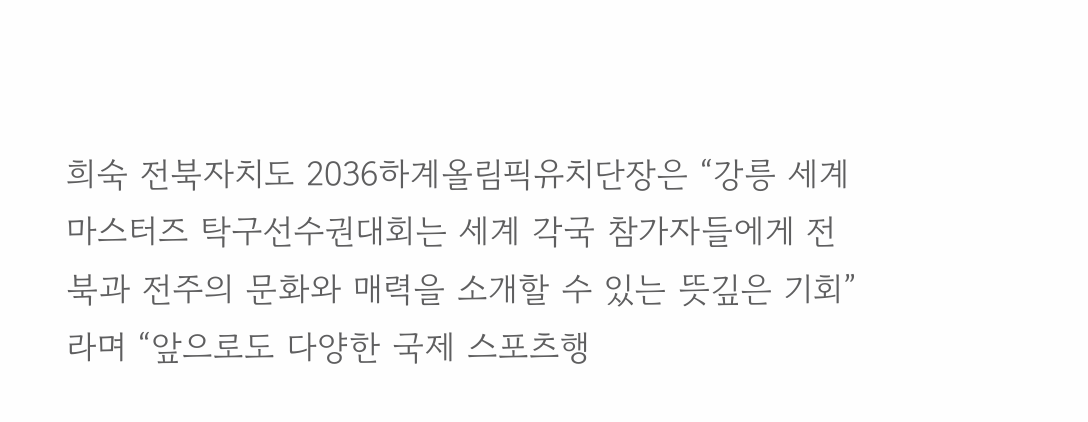희숙 전북자치도 2036하계올림픽유치단장은 “강릉 세계마스터즈 탁구선수권대회는 세계 각국 참가자들에게 전북과 전주의 문화와 매력을 소개할 수 있는 뜻깊은 기회”라며 “앞으로도 다양한 국제 스포츠행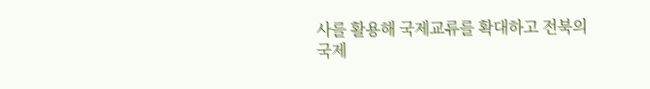사를 활용해 국제교류를 확대하고 전북의 국제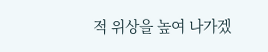적 위상을 높여 나가겠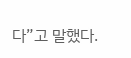다”고 말했다.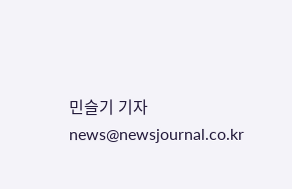민슬기 기자 news@newsjournal.co.kr